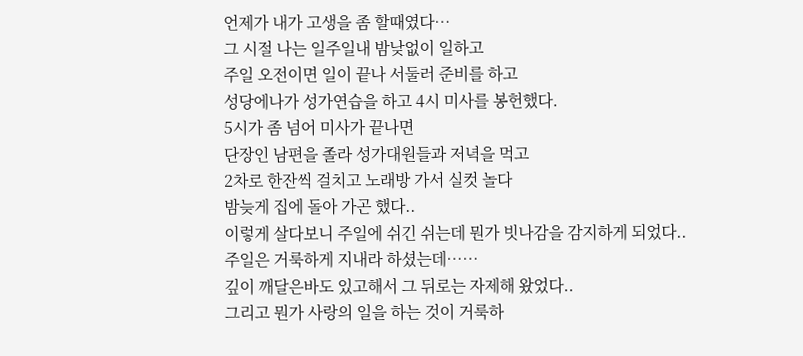언제가 내가 고생을 좀 할때였다…
그 시절 나는 일주일내 밤낮없이 일하고
주일 오전이면 일이 끝나 서둘러 준비를 하고
성당에나가 성가연습을 하고 4시 미사를 봉헌했다.
5시가 좀 넘어 미사가 끝나면
단장인 남편을 졸라 성가대원들과 저녁을 먹고
2차로 한잔씩 걸치고 노래방 가서 실컷 놀다
밤늦게 집에 돌아 가곤 했다..
이렇게 살다보니 주일에 쉬긴 쉬는데 뭔가 빗나감을 감지하게 되었다..
주일은 거룩하게 지내라 하셨는데……
깊이 깨달은바도 있고해서 그 뒤로는 자제해 왔었다..
그리고 뭔가 사랑의 일을 하는 것이 거룩하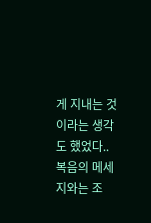게 지내는 것이라는 생각도 했었다..
복음의 메세지와는 조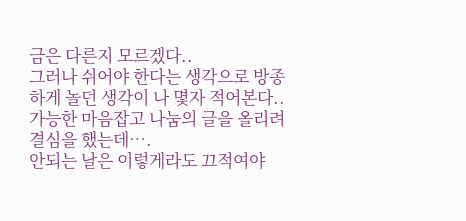금은 다른지 모르겠다..
그러나 쉬어야 한다는 생각으로 방종하게 놀던 생각이 나 몇자 적어본다..
가능한 마음잡고 나눔의 글을 올리려 결심을 했는데….
안되는 날은 이렇게라도 끄적여야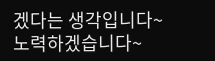겠다는 생각입니다~
노력하겠습니다~